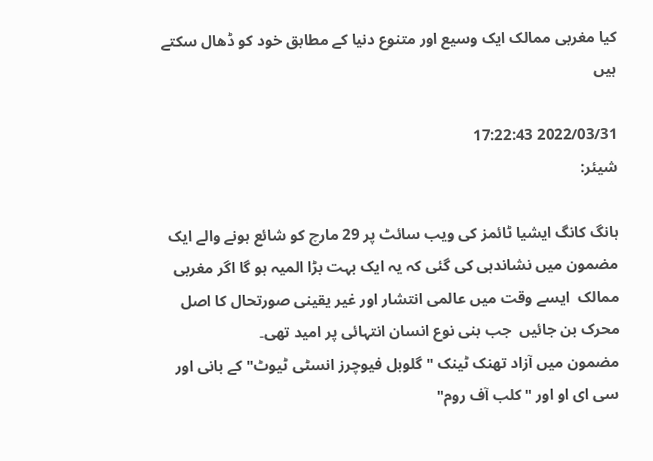کیا مغربی ممالک ایک وسیع اور متنوع دنیا کے مطابق خود کو ڈھال سکتے ہیں

2022/03/31 17:22:43
شیئر:

ہانگ کانگ ایشیا ٹائمز کی ویب سائٹ پر 29 مارچ کو شائع ہونے والے ایک مضمون میں نشاندہی کی گئی کہ یہ ایک بہت بڑا المیہ ہو گا اگر مغربی ممالک  ایسے وقت میں عالمی انتشار اور غیر یقینی صورتحال کا اصل محرک بن جائیں  جب بنی نوع انسان انتہائی پر امید تھی۔
مضمون میں آزاد تھنک ٹینک "گلوبل فیوچرز انسٹی ٹیوٹ" کے بانی اور سی ای او اور "کلب آف روم"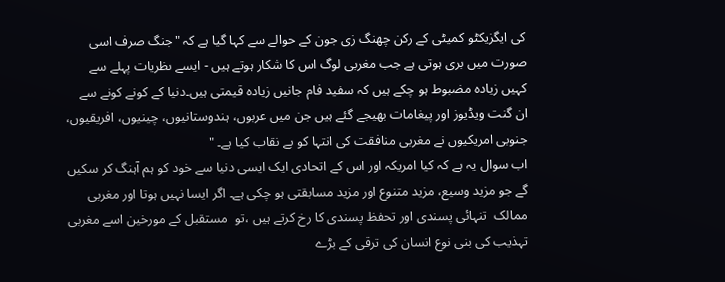کی ایگزیکٹو کمیٹی کے رکن چھنگ زی جون کے حوالے سے کہا گیا ہے کہ "جنگ صرف اسی صورت میں بری ہوتی ہے جب مغربی لوگ اس کا شکار ہوتے ہیں - ایسے ںظریات پہلے سے کہیں زیادہ مضبوط ہو چکے ہیں کہ سفید فام جانیں زیادہ قیمتی ہیں۔دنیا کے کونے کونے سے ان گنت ویڈیوز اور پیغامات بھیجے گئے ہیں جن میں عربوں، ہندوستانیوں، چینیوں، افریقیوں، جنوبی امریکیوں نے مغربی منافقت کی انتہا کو بے نقاب کیا ہے۔ "
اب سوال یہ ہے کہ کیا امریکہ اور اس کے اتحادی ایک ایسی دنیا سے خود کو ہم آہنگ کر سکیں گے جو مزید وسیع، مزید متنوع اور مزید مسابقتی ہو چکی ہے۔ اگر ایسا نہیں ہوتا اور مغربی ممالک  تنہائی پسندی اور تحفظ پسندی کا رخ کرتے ہیں ،تو  مستقبل کے مورخین اسے مغربی تہذیب کی بنی نوع انسان کی ترقی کے بڑے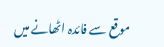موقع سے فائدہ اٹھانے میں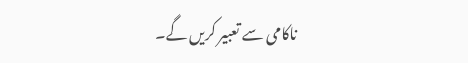ناکامی سے تعبیر کریں گے۔